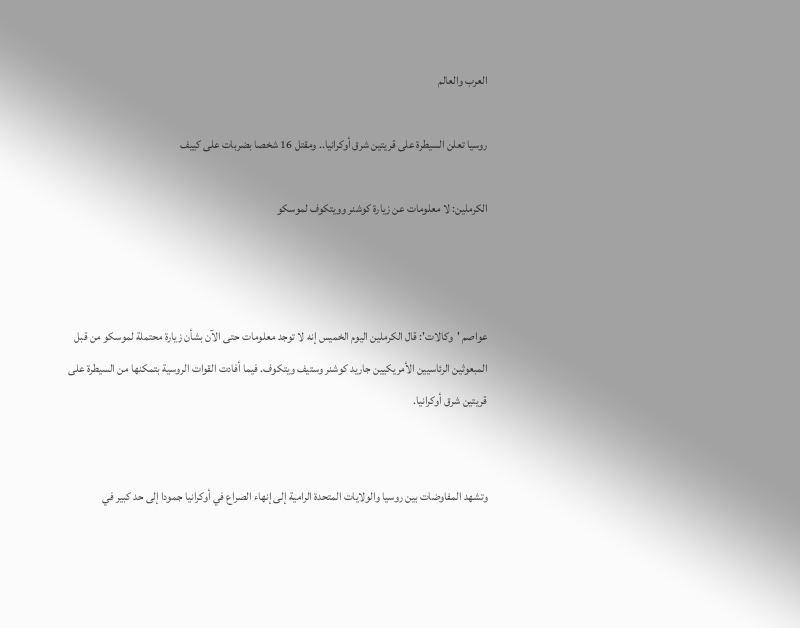العرب والعالم

روسيا تعلن السيطرة على قريتين شرق أوكرانيا.. ومقتل 16 شخصا بضربات على كييف

الكرملين: لا معلومات عن زيارة كوشنر وويتكوف لموسكو



عواصم 'وكالات': قال الكرملين اليوم الخميس إنه لا توجد معلومات حتى الآن بشأن زيارة محتملة لموسكو من قبل المبعوثين الرئاسيين الأمريكيين جاريد كوشنر وستيف ويتكوف. فيما أفادت القوات ‌الروسية بتمكنها من السيطرة على قريتين شرق أوكرانيا.


وتشهد المفاوضات بين روسيا والولايات المتحدة الرامية ‌إلى إنهاء الصراع في أوكرانيا جمودا إلى حد كبير في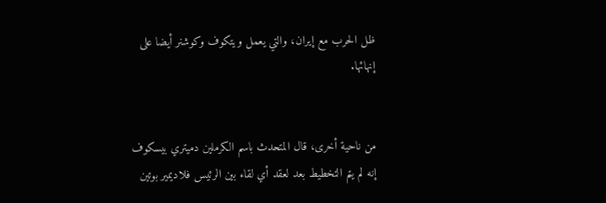ظل ‌الحرب مع إيران، والتي يعمل ويتكوف وكوشنر أيضا على إنهائها.


من ناحية أخرى، قال المتحدث باسم الكرملين دميتري ‌بيسكوف إنه لم يتم التخطيط بعد لعقد أي لقاء ‌بين الرئيس فلاديمير بوتين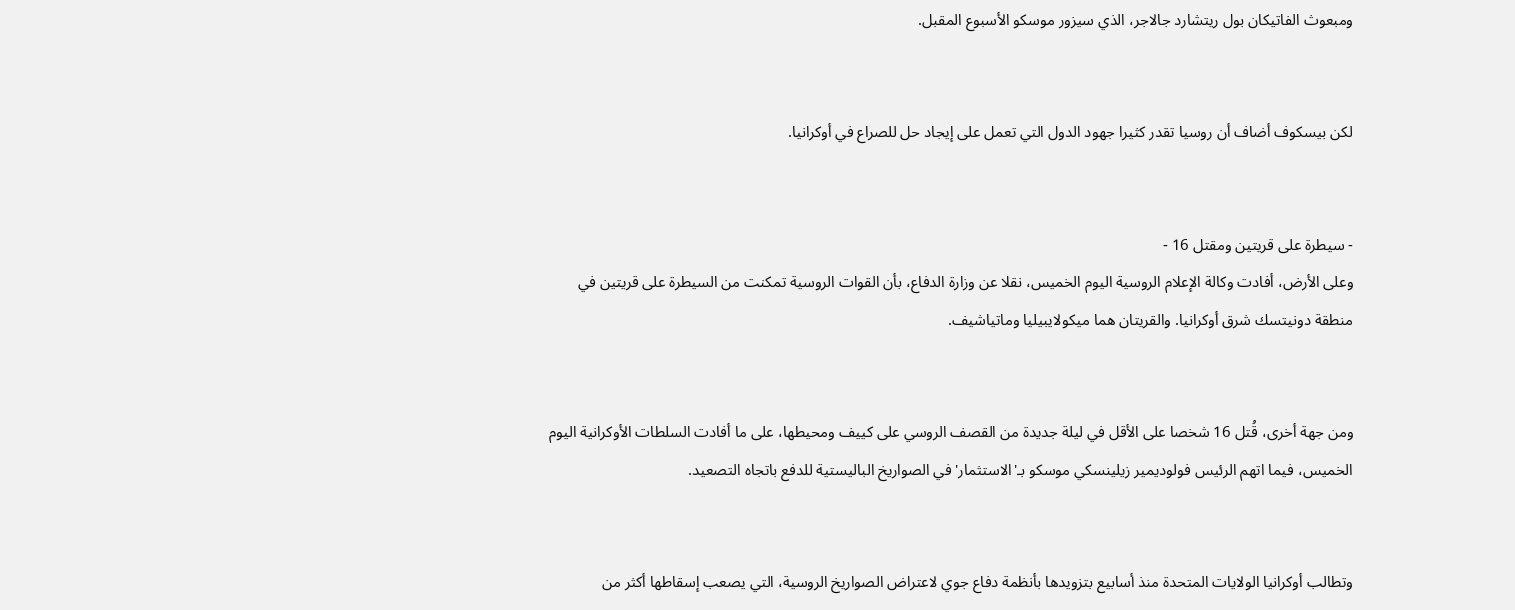ومبعوث الفاتيكان بول ريتشارد جالاجر، الذي سيزور موسكو الأسبوع المقبل.


لكن بيسكوف أضاف أن روسيا تقدر كثيرا جهود الدول التي تعمل على إيجاد حل للصراع في أوكرانيا.


- سيطرة على قريتين ومقتل 16 -
وعلى الأرض، أفادت وكالة الإعلام الروسية اليوم الخميس، نقلا عن وزارة الدفاع، بأن القوات ‌الروسية تمكنت من السيطرة على قريتين في منطقة ‌دونيتسك شرق أوكرانيا. والقريتان هما ميكولايبيليا وماتياشيف.


ومن جهة أخرى، قُتل 16 شخصا على الأقل في ليلة جديدة من القصف الروسي على كييف ومحيطها، على ما أفادت السلطات الأوكرانية اليوم الخميس، فيما اتهم الرئيس فولوديمير زيلينسكي موسكو بـ'الاستثمار' في الصواريخ الباليستية للدفع باتجاه التصعيد.


وتطالب أوكرانيا الولايات المتحدة منذ أسابيع بتزويدها بأنظمة دفاع جوي لاعتراض الصواريخ الروسية، التي يصعب إسقاطها أكثر من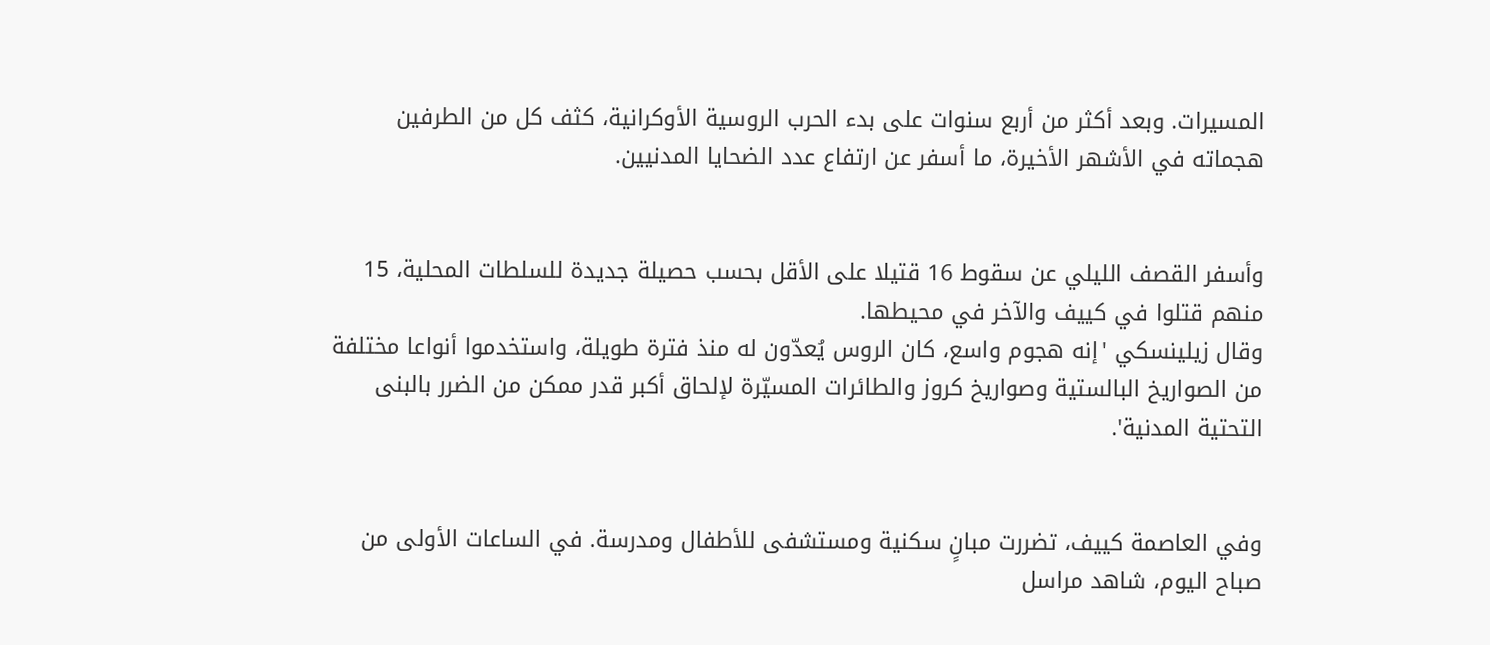المسيرات. وبعد أكثر من أربع سنوات على بدء الحرب الروسية الأوكرانية، كثف كل من الطرفين هجماته في الأشهر الأخيرة، ما أسفر عن ارتفاع عدد الضحايا المدنيين.


وأسفر القصف الليلي عن سقوط 16 قتيلا على الأقل بحسب حصيلة جديدة للسلطات المحلية، 15 منهم قتلوا في كييف والآخر في محيطها.
وقال زيلينسكي 'إنه هجوم واسع، كان الروس يُعدّون له منذ فترة طويلة، واستخدموا أنواعا مختلفة من الصواريخ البالستية وصواريخ كروز والطائرات المسيّرة لإلحاق أكبر قدر ممكن من الضرر بالبنى التحتية المدنية'.


وفي العاصمة كييف، تضررت مبانٍ سكنية ومستشفى للأطفال ومدرسة. في الساعات الأولى من صباح اليوم، شاهد مراسل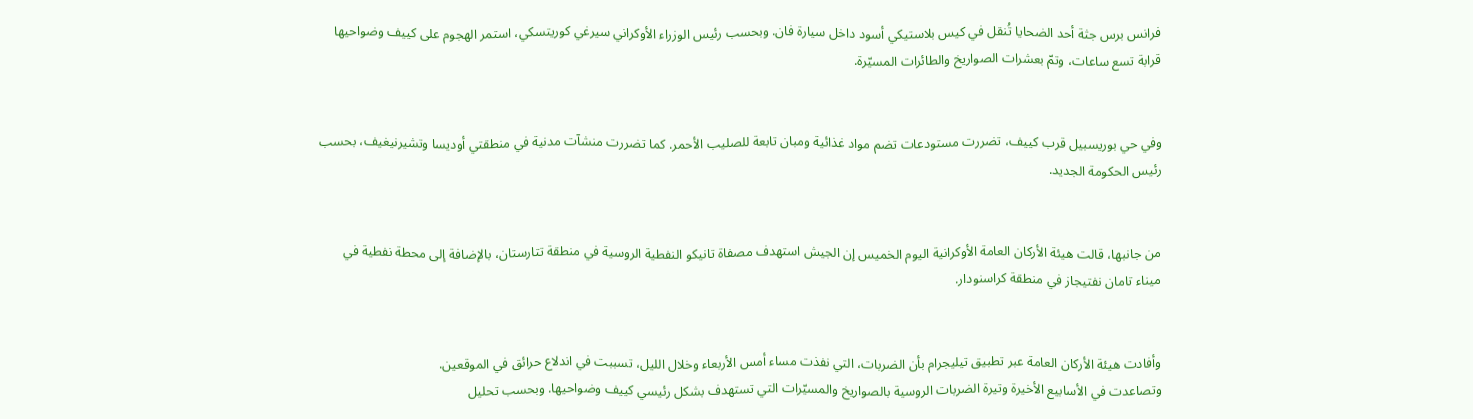فرانس برس جثة أحد الضحايا تُنقل في كيس بلاستيكي أسود داخل سيارة فان. وبحسب رئيس الوزراء الأوكراني سيرغي كوريتسكي، استمر الهجوم على كييف وضواحيها قرابة تسع ساعات، وتمّ بعشرات الصواريخ والطائرات المسيّرة.


وفي حي بوريسبيل قرب كييف، تضررت مستودعات تضم مواد غذائية ومبان تابعة للصليب الأحمر. كما تضررت منشآت مدنية في منطقتي أوديسا وتشيرنيغيف، بحسب رئيس الحكومة الجديد.


من جانبها، قالت هيئة الأركان العامة الأوكرانية اليوم الخميس إن الجيش استهدف مصفاة تانيكو النفطية الروسية في منطقة ‌تتارستان، بالإضافة إلى محطة نفطية في ميناء ‌تامان نفتيجاز في منطقة كراسنودار.


وأفادت هيئة الأركان العامة عبر ‌تطبيق تيليجرام بأن الضربات، التي نفذت ‌مساء أمس الأربعاء وخلال الليل، تسببت في اندلاع حرائق في الموقعين.
وتصاعدت في الأسابيع الأخيرة وتيرة الضربات الروسية بالصواريخ والمسيّرات التي تستهدف بشكل رئيسي كييف وضواحيها. وبحسب تحليل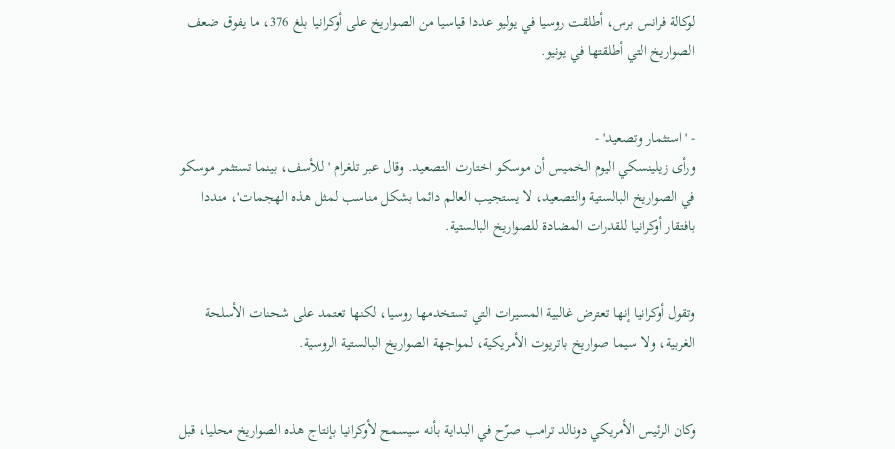لوكالة فرانس برس، أطلقت روسيا في يوليو عددا قياسيا من الصواريخ على أوكرانيا بلغ 376، ما يفوق ضعف الصواريخ التي أطلقتها في يونيو.


- 'استثمار وتصعيد' -
ورأى زيلينسكي اليوم الخميس أن موسكو اختارت التصعيد. وقال عبر تلغرام 'للأسف، بينما تستثمر موسكو في الصواريخ البالستية والتصعيد، لا يستجيب العالم دائما بشكل مناسب لمثل هذه الهجمات'، منددا بافتقار أوكرانيا للقدرات المضادة للصواريخ البالستية.


وتقول أوكرانيا إنها تعترض غالبية المسيرات التي تستخدمها روسيا، لكنها تعتمد على شحنات الأسلحة الغربية، ولا سيما صواريخ باتريوت الأمريكية، لمواجهة الصواريخ البالستية الروسية.


وكان الرئيس الأمريكي دونالد ترامب صرّح في البداية بأنه سيسمح لأوكرانيا بإنتاج هذه الصواريخ محليا، قبل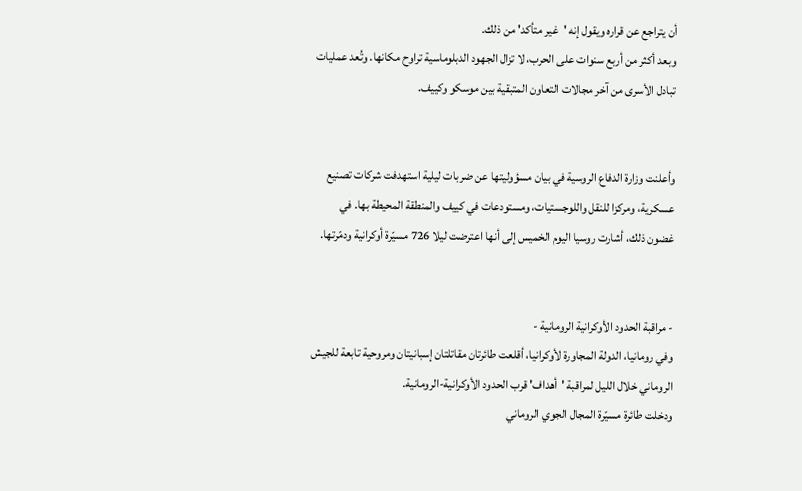أن يتراجع عن قراره ويقول إنه 'غير متأكد' من ذلك.
وبعد أكثر من أربع سنوات على الحرب، لا تزال الجهود الدبلوماسية تراوح مكانها. وتُعد عمليات تبادل الأسرى من آخر مجالات التعاون المتبقية بين موسكو وكييف.


وأعلنت وزارة الدفاع الروسية في بيان مسؤوليتها عن ضربات ليلية استهدفت شركات تصنيع عسكرية، ومركزا للنقل واللوجستيات، ومستودعات في كييف والمنطقة المحيطة بها. في غضون ذلك، أشارت روسيا اليوم الخميس إلى أنها اعترضت ليلا 726 مسيّرة أوكرانية ودمّرتها.


- مراقبة الحدود الأوكرانية الرومانية -
وفي رومانيا، الدولة المجاورة لأوكرانيا، أقلعت طائرتان مقاتلتان إسبانيتان ومروحية تابعة للجيش الروماني خلال الليل لمراقبة 'أهداف' قرب الحدود الأوكرانية-الرومانية.
ودخلت طائرة مسيّرة المجال الجوي الروماني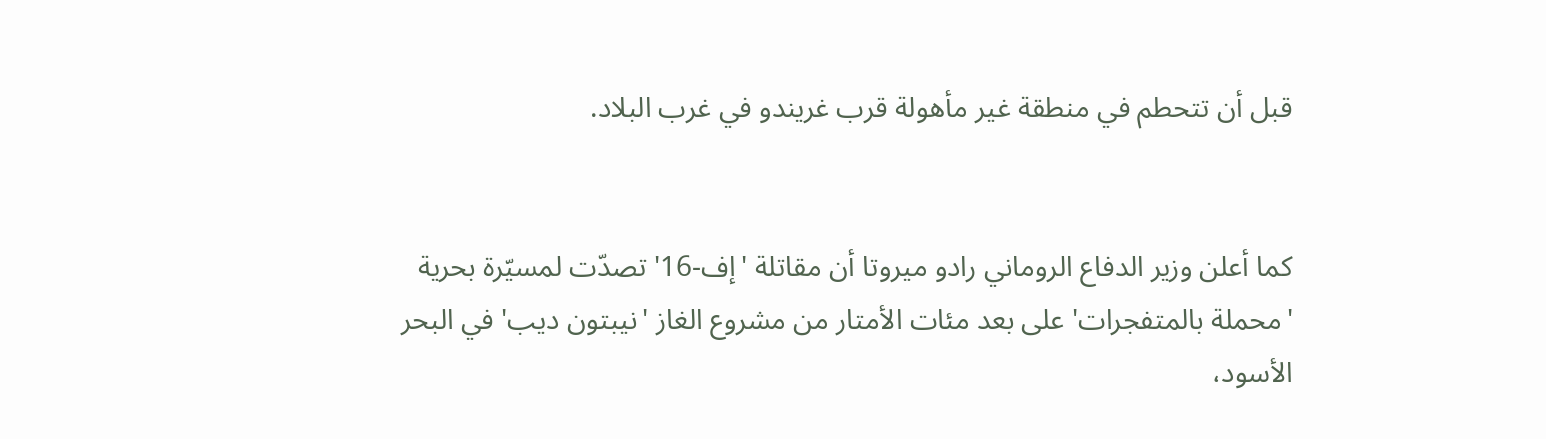قبل أن تتحطم في منطقة غير مأهولة قرب غريندو في غرب البلاد.


كما أعلن وزير الدفاع الروماني رادو ميروتا أن مقاتلة 'إف-16' تصدّت لمسيّرة بحرية 'محملة بالمتفجرات' على بعد مئات الأمتار من مشروع الغاز 'نيبتون ديب' في البحر الأسود،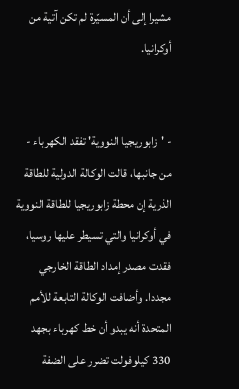مشيرا إلى أن المسيّرة لم تكن آتية من أوكرانيا.


- 'زابوريجيا النووية' تفقد الكهرباء -
من جانبها، قالت الوكالة الدولية للطاقة الذرية إن محطة زابوريجيا للطاقة النووية في أوكرانيا والتي تسيطر عليها روسيا، فقدت مصدر إمداد الطاقة الخارجي مجددا. وأضافت الوكالة التابعة للأمم المتحدة أنه يبدو أن خط كهرباء بجهد 330 كيلوفولت تضرر على الضفة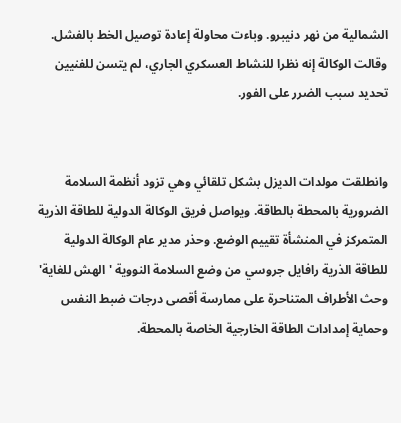الشمالية من نهر دنيبرو. وباءت محاولة إعادة توصيل الخط بالفشل. وقالت الوكالة إنه نظرا للنشاط العسكري الجاري، لم يتسن للفنيين تحديد سبب الضرر على الفور.


وانطلقت مولدات الديزل بشكل تلقائي وهي تزود أنظمة السلامة الضرورية بالمحطة بالطاقة. ويواصل فريق الوكالة الدولية للطاقة الذرية المتمركز في المنشأة تقييم الوضع. وحذر مدير عام الوكالة الدولية للطاقة الذرية رافايل جروسي من وضع السلامة النووية 'الهش للغاية' وحث الأطراف المتناحرة على ممارسة أقصى درجات ضبط النفس وحماية إمدادات الطاقة الخارجية الخاصة بالمحطة.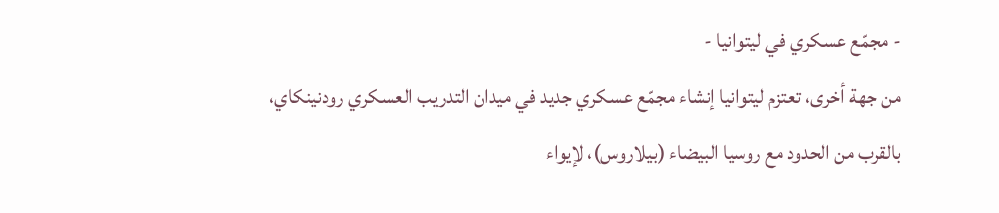- مجمّع عسكري في ليتوانيا -
من جهة أخرى، تعتزم ليتوانيا إنشاء مجمّع عسكري جديد في ميدان التدريب العسكري رودنينكاي، بالقرب من الحدود مع روسيا البيضاء (بيلاروس)، لإيواء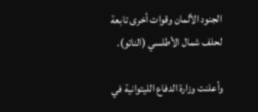الجنود الألمان وقوات أخرى تابعة لحلف شمال الأطلسي (الناتو).

وأعلنت وزارة الدفاع الليتوانية في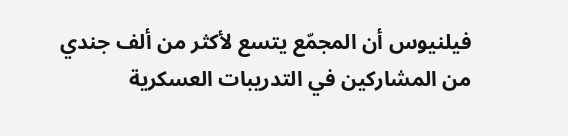فيلنيوس أن المجمّع يتسع لأكثر من ألف جندي من المشاركين في التدريبات العسكرية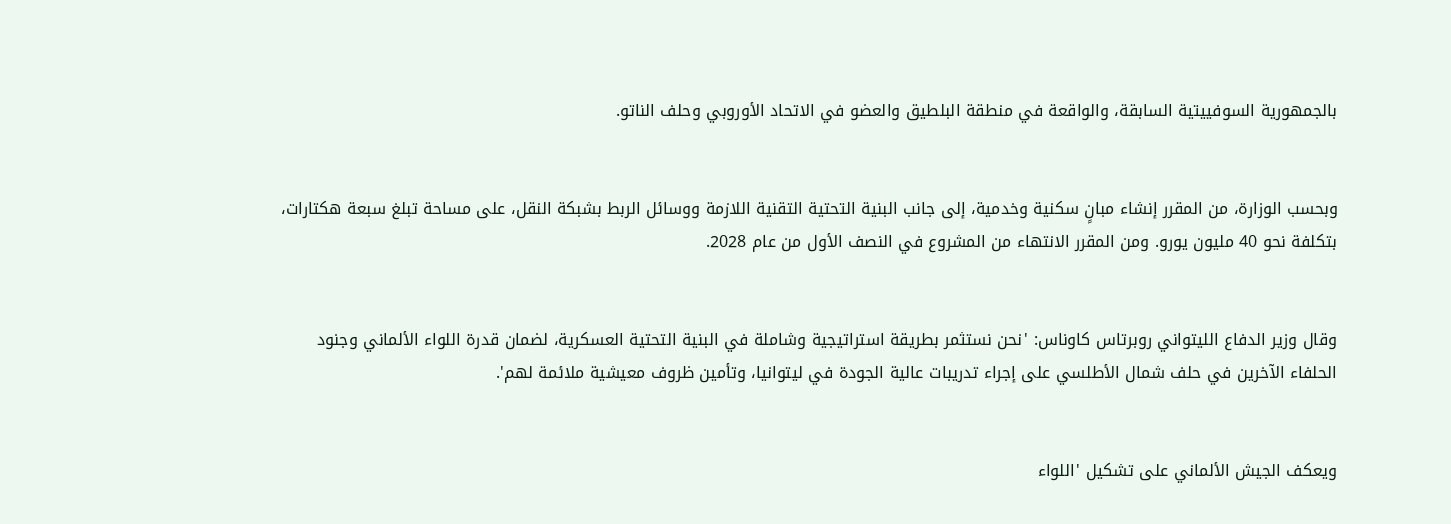بالجمهورية السوفييتية السابقة، والواقعة في منطقة البلطيق والعضو في الاتحاد الأوروبي وحلف الناتو.


وبحسب الوزارة، من المقرر إنشاء مبانٍ سكنية وخدمية، إلى جانب البنية التحتية التقنية اللازمة ووسائل الربط بشبكة النقل، على مساحة تبلغ سبعة هكتارات، بتكلفة نحو 40 مليون يورو. ومن المقرر الانتهاء من المشروع في النصف الأول من عام 2028.


وقال وزير الدفاع الليتواني روبرتاس كاوناس: 'نحن نستثمر بطريقة استراتيجية وشاملة في البنية التحتية العسكرية، لضمان قدرة اللواء الألماني وجنود الحلفاء الآخرين في حلف شمال الأطلسي على إجراء تدريبات عالية الجودة في ليتوانيا، وتأمين ظروف معيشية ملائمة لهم'.


ويعكف الجيش الألماني على تشكيل 'اللواء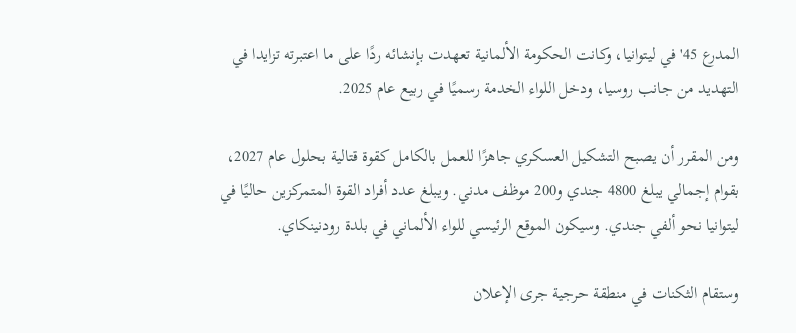المدرع 45' في ليتوانيا، وكانت الحكومة الألمانية تعهدت بإنشائه ردًا على ما اعتبرته تزايدا في التهديد من جانب روسيا، ودخل اللواء الخدمة رسميًا في ربيع عام 2025.

ومن المقرر أن يصبح التشكيل العسكري جاهزًا للعمل بالكامل كقوة قتالية بحلول عام 2027، بقوام إجمالي يبلغ 4800 جندي و200 موظف مدني. ويبلغ عدد أفراد القوة المتمركزين حاليًا في ليتوانيا نحو ألفي جندي. وسيكون الموقع الرئيسي للواء الألماني في بلدة رودنينكاي.

وستقام الثكنات في منطقة حرجية جرى الإعلان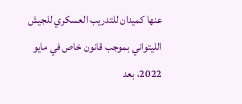عنها كميدان للتدريب العسكري للجيش الليتواني بموجب قانون خاص في مايو 2022، بعد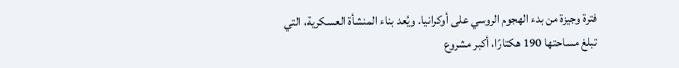فترة وجيزة من بدء الهجوم الروسي على أوكرانيا. ويُعد بناء المنشأة العسكرية، التي تبلغ مساحتها 190 هكتارًا، أكبر مشروع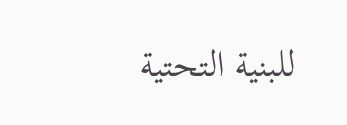للبنية التحتية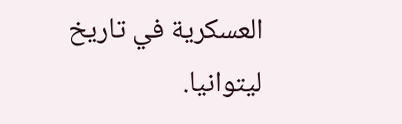العسكرية في تاريخ ليتوانيا.